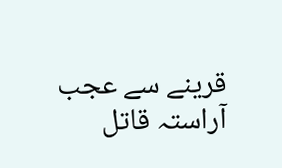قرینے سے عجب آراستہ قاتل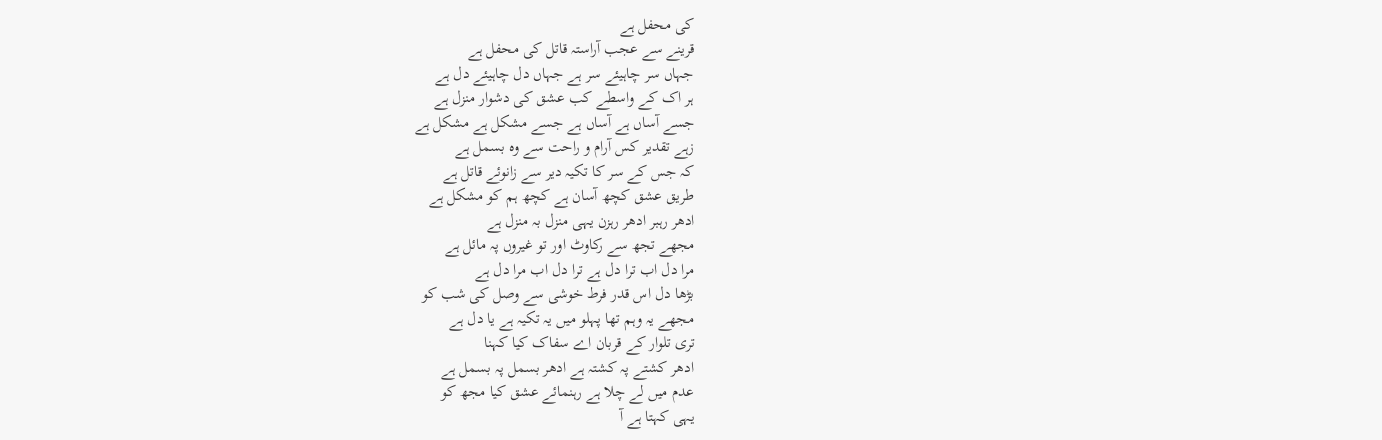کی محفل ہے
قرینے سے عجب آراستہ قاتل کی محفل ہے
جہاں سر چاہیئے سر ہے جہاں دل چاہیئے دل ہے
ہر اک کے واسطے کب عشق کی دشوار منزل ہے
جسے آساں ہے آساں ہے جسے مشکل ہے مشکل ہے
زہے تقدیر کس آرام و راحت سے وہ بسمل ہے
کہ جس کے سر کا تکیہ دیر سے زانوئے قاتل ہے
طریق عشق کچھ آسان ہے کچھ ہم کو مشکل ہے
ادھر رہبر ادھر رہزن یہی منزل بہ منزل ہے
مجھے تجھ سے رکاوٹ اور تو غیروں پہ مائل ہے
مرا دل اب ترا دل ہے ترا دل اب مرا دل ہے
بڑھا دل اس قدر فرط خوشی سے وصل کی شب کو
مجھے یہ وہم تھا پہلو میں یہ تکیہ ہے یا دل ہے
تری تلوار کے قربان اے سفاک کیا کہنا
ادھر کشتے پہ کشتہ ہے ادھر بسمل پہ بسمل ہے
عدم میں لے چلا ہے رہنمائے عشق کیا مجھ کو
یہی کہتا ہے آ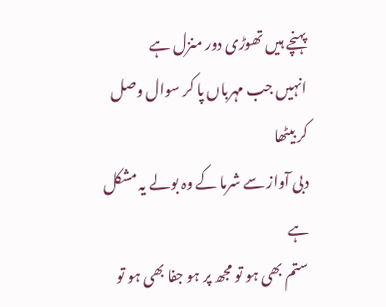پہنچے ہیں تھوڑی دور منزل ہے
انہیں جب مہرباں پا کر سوال وصل کر بیٹھا
دبی آواز سے شرما کے وہ بولے یہ مشکل ہے
ستم بھی ہو تو مجھ پر ہو جفا بھی ہو تو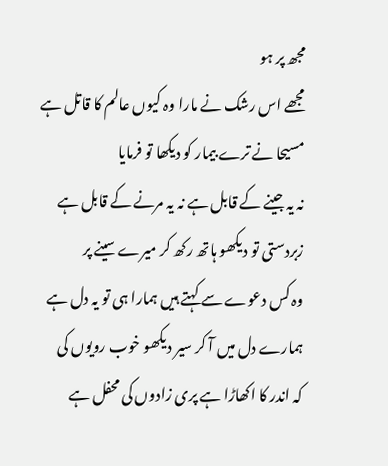مجھ پر ہو
مجھے اس رشک نے مارا وہ کیوں عالم کا قاتل ہے
مسیحا نے ترے بیمار کو دیکھا تو فرمایا
نہ یہ جینے کے قابل ہے نہ یہ مرنے کے قابل ہے
زبردستی تو دیکھو ہاتھ رکھ کر میرے سینے پر
وہ کس دعوے سے کہتے ہیں ہمارا ہی تو یہ دل ہے
ہمارے دل میں آ کر سیر دیکھو خوب رویوں کی
کہ اندر کا اکھاڑا ہے پری زادوں کی محفل ہے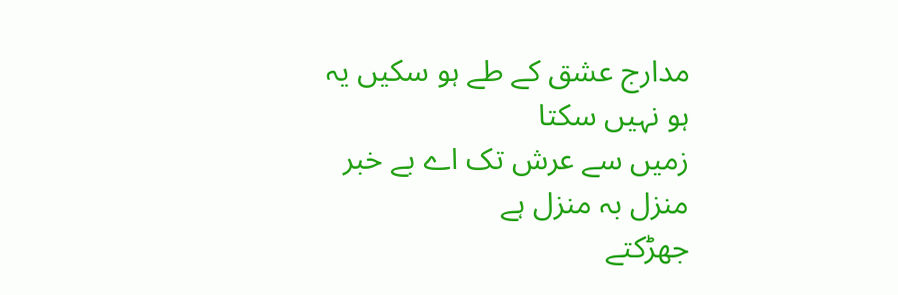مدارج عشق کے طے ہو سکیں یہ ہو نہیں سکتا
زمیں سے عرش تک اے بے خبر منزل بہ منزل ہے
جھڑکتے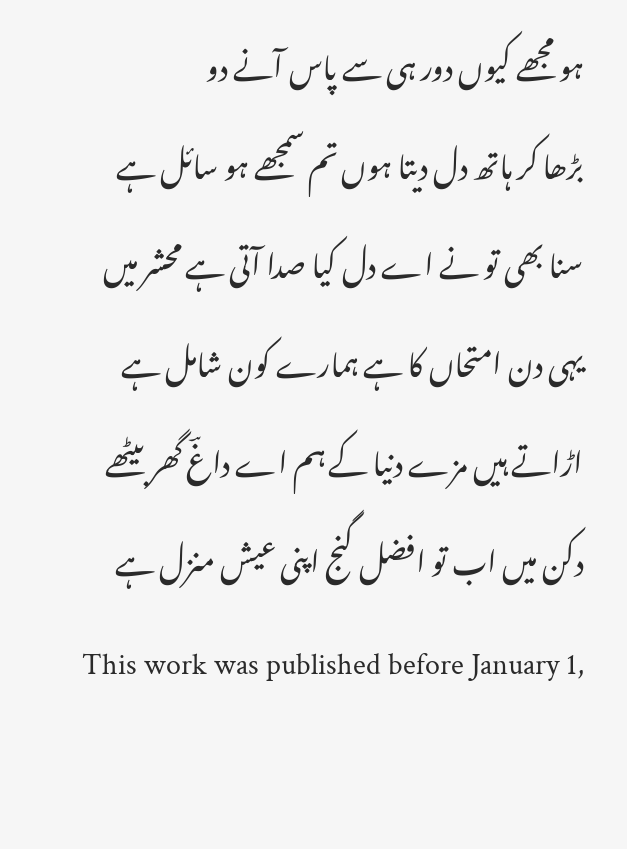ہو مجھے کیوں دور ہی سے پاس آنے دو
بڑھا کر ہاتھ دل دیتا ہوں تم سمجھے ہو سائل ہے
سنا بھی تو نے اے دل کیا صدا آتی ہے محشر میں
یہی دن امتحاں کا ہے ہمارے کون شامل ہے
اڑاتے ہیں مزے دنیا کے ہم اے داغؔ گھر بیٹھے
دکن میں اب تو افضل گنج اپنی عیش منزل ہے
This work was published before January 1,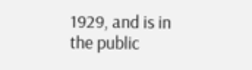1929, and is in the public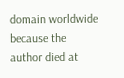domain worldwide because the author died at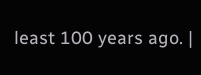least 100 years ago. |